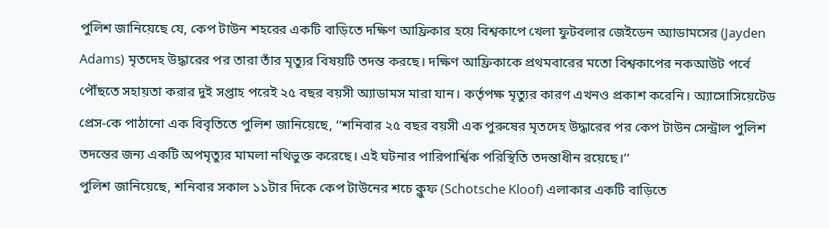পুলিশ জানিয়েছে যে, কেপ টাউন শহরের একটি বাড়িতে দক্ষিণ আফ্রিকার হয়ে বিশ্বকাপে খেলা ফুটবলার জেইডেন অ্যাডামসের (Jayden Adams) মৃতদেহ উদ্ধারের পর তারা তাঁর মৃত্যুর বিষয়টি তদন্ত করছে। দক্ষিণ আফ্রিকাকে প্রথমবারের মতো বিশ্বকাপের নকআউট পর্বে পৌঁছতে সহায়তা করার দুই সপ্তাহ পরেই ২৫ বছর বয়সী অ্যাডামস মারা যান। কর্তৃপক্ষ মৃত্যুর কারণ এখনও প্রকাশ করেনি। অ্যাসোসিয়েটেড প্রেস-কে পাঠানো এক বিবৃতিতে পুলিশ জানিয়েছে, ‘‘শনিবার ২৫ বছর বয়সী এক পুরুষের মৃতদেহ উদ্ধারের পর কেপ টাউন সেন্ট্রাল পুলিশ তদন্তের জন্য একটি অপমৃত্যুর মামলা নথিভুক্ত করেছে। এই ঘটনার পারিপার্শ্বিক পরিস্থিতি তদন্তাধীন রয়েছে।’’
পুলিশ জানিয়েছে, শনিবার সকাল ১১টার দিকে কেপ টাউনের শচে ক্লুফ (Schotsche Kloof) এলাকার একটি বাড়িতে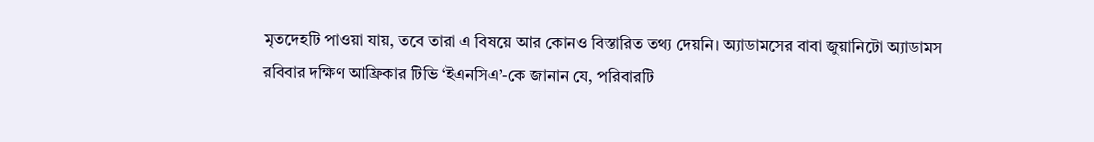মৃতদেহটি পাওয়া যায়, তবে তারা এ বিষয়ে আর কোনও বিস্তারিত তথ্য দেয়নি। অ্যাডামসের বাবা জুয়ানিটো অ্যাডামস রবিবার দক্ষিণ আফ্রিকার টিভি ‘ইএনসিএ’-কে জানান যে, পরিবারটি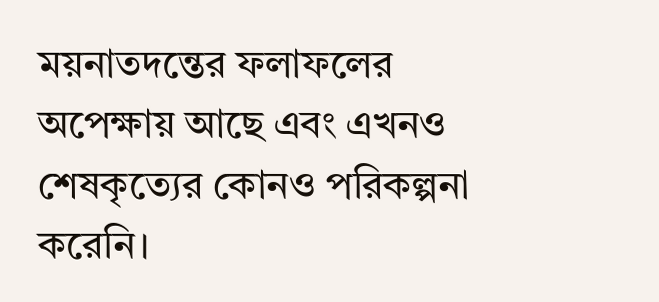ময়নাতদন্তের ফলাফলের অপেক্ষায় আছে এবং এখনও শেষকৃত্যের কোনও পরিকল্পনা করেনি।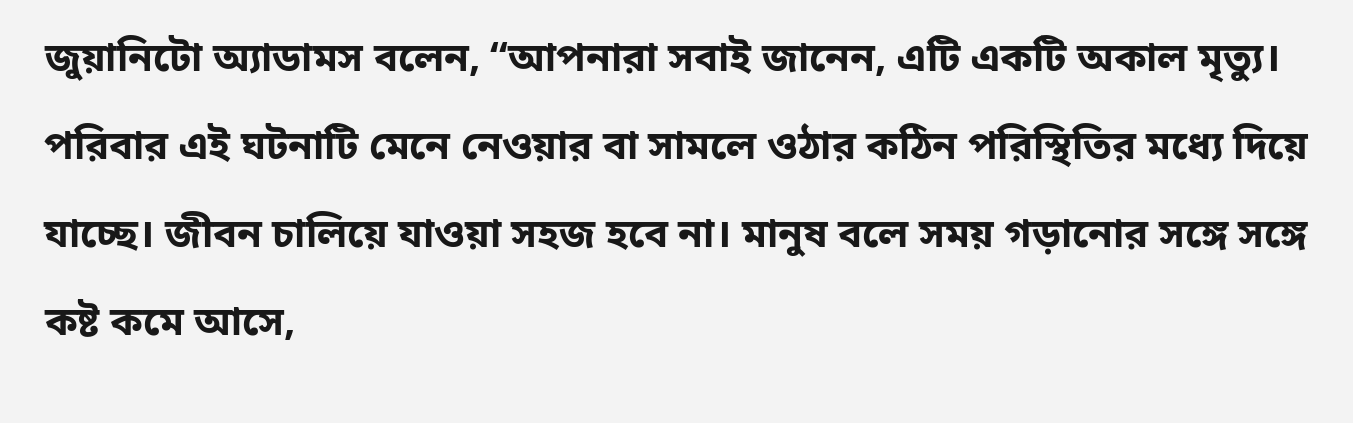জুয়ানিটো অ্যাডামস বলেন, ‘‘আপনারা সবাই জানেন, এটি একটি অকাল মৃত্যু। পরিবার এই ঘটনাটি মেনে নেওয়ার বা সামলে ওঠার কঠিন পরিস্থিতির মধ্যে দিয়ে যাচ্ছে। জীবন চালিয়ে যাওয়া সহজ হবে না। মানুষ বলে সময় গড়ানোর সঙ্গে সঙ্গে কষ্ট কমে আসে,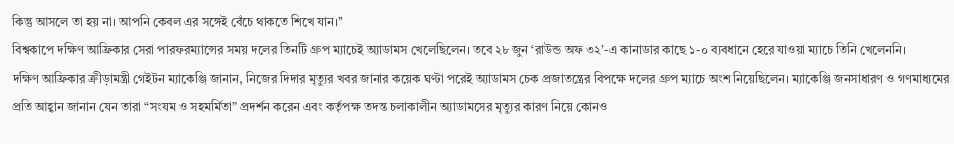কিন্তু আসলে তা হয় না। আপনি কেবল এর সঙ্গেই বেঁচে থাকতে শিখে যান।’’
বিশ্বকাপে দক্ষিণ আফ্রিকার সেরা পারফরম্যান্সের সময় দলের তিনটি গ্রুপ ম্যাচেই অ্যাডামস খেলেছিলেন। তবে ২৮ জুন ‘রাউন্ড অফ ৩২’-এ কানাডার কাছে ১-০ ব্যবধানে হেরে যাওয়া ম্যাচে তিনি খেলেননি।
দক্ষিণ আফ্রিকার ক্রীড়ামন্ত্রী গেইটন ম্যাকেঞ্জি জানান, নিজের দিদার মৃত্যুর খবর জানার কয়েক ঘণ্টা পরেই অ্যাডামস চেক প্রজাতন্ত্রের বিপক্ষে দলের গ্রুপ ম্যাচে অংশ নিয়েছিলেন। ম্যাকেঞ্জি জনসাধারণ ও গণমাধ্যমের প্রতি আহ্বান জানান যেন তারা “সংযম ও সহমর্মিতা” প্রদর্শন করেন এবং কর্তৃপক্ষ তদন্ত চলাকালীন অ্যাডামসের মৃত্যুর কারণ নিয়ে কোনও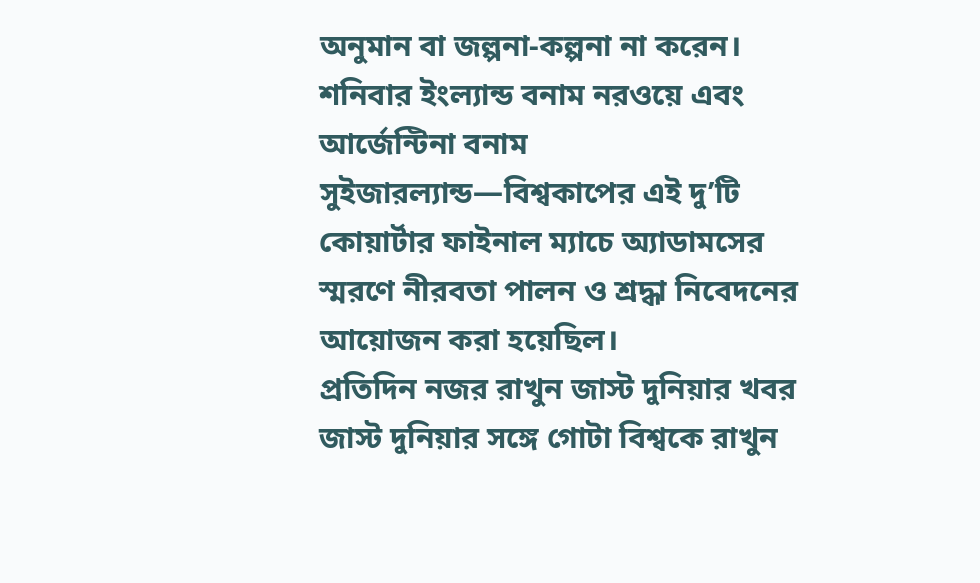অনুমান বা জল্পনা-কল্পনা না করেন।
শনিবার ইংল্যান্ড বনাম নরওয়ে এবং আর্জেন্টিনা বনাম সুইজারল্যান্ড—বিশ্বকাপের এই দু’টি কোয়ার্টার ফাইনাল ম্যাচে অ্যাডামসের স্মরণে নীরবতা পালন ও শ্রদ্ধা নিবেদনের আয়োজন করা হয়েছিল।
প্রতিদিন নজর রাখুন জাস্ট দুনিয়ার খবর
জাস্ট দুনিয়ার সঙ্গে গোটা বিশ্বকে রাখুন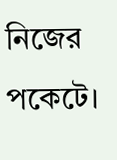নিজের পকেটে।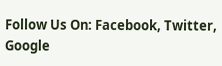Follow Us On: Facebook, Twitter, Google